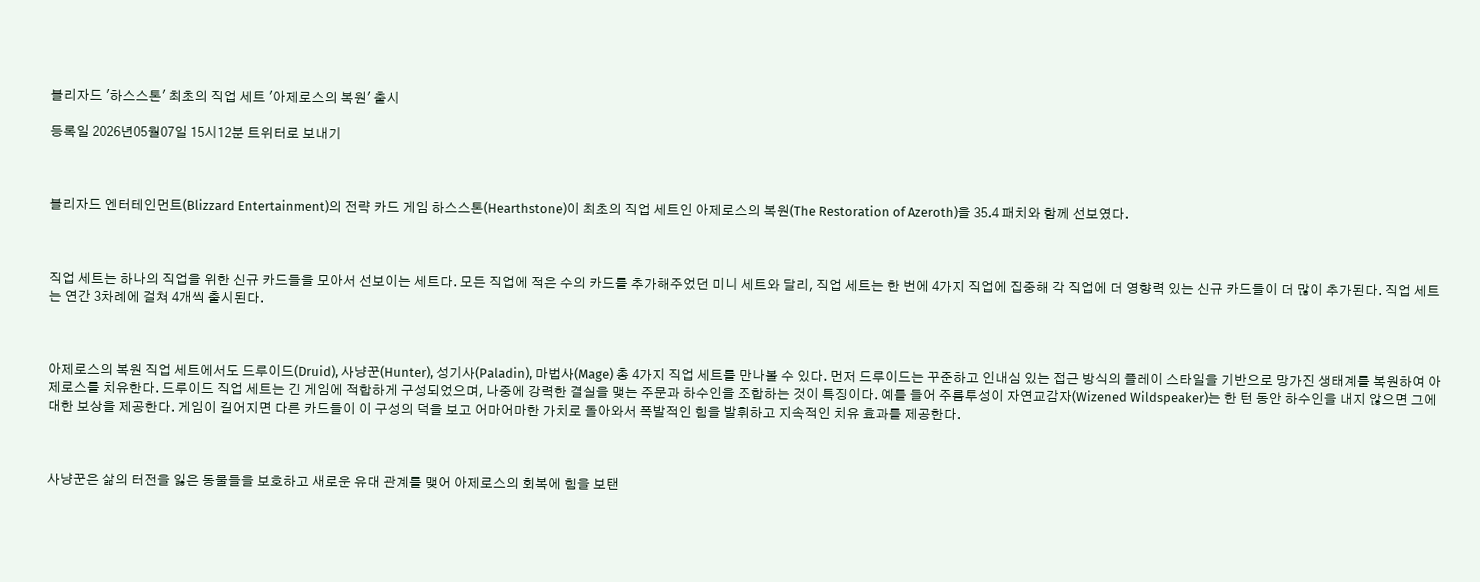블리자드 '하스스톤' 최초의 직업 세트 '아제로스의 복원' 출시

등록일 2026년05월07일 15시12분 트위터로 보내기



블리자드 엔터테인먼트(Blizzard Entertainment)의 전략 카드 게임 하스스톤(Hearthstone)이 최초의 직업 세트인 아제로스의 복원(The Restoration of Azeroth)을 35.4 패치와 함께 선보였다.



직업 세트는 하나의 직업을 위한 신규 카드들을 모아서 선보이는 세트다. 모든 직업에 적은 수의 카드를 추가해주었던 미니 세트와 달리, 직업 세트는 한 번에 4가지 직업에 집중해 각 직업에 더 영향력 있는 신규 카드들이 더 많이 추가된다. 직업 세트는 연간 3차례에 걸쳐 4개씩 출시된다.



아제로스의 복원 직업 세트에서도 드루이드(Druid), 사냥꾼(Hunter), 성기사(Paladin), 마법사(Mage) 총 4가지 직업 세트를 만나볼 수 있다. 먼저 드루이드는 꾸준하고 인내심 있는 접근 방식의 플레이 스타일을 기반으로 망가진 생태계를 복원하여 아제로스를 치유한다. 드루이드 직업 세트는 긴 게임에 적합하게 구성되었으며, 나중에 강력한 결실을 맺는 주문과 하수인을 조합하는 것이 특징이다. 예를 들어 주름투성이 자연교감자(Wizened Wildspeaker)는 한 턴 동안 하수인을 내지 않으면 그에 대한 보상을 제공한다. 게임이 길어지면 다른 카드들이 이 구성의 덕을 보고 어마어마한 가치로 돌아와서 폭발적인 힘을 발휘하고 지속적인 치유 효과를 제공한다.



사냥꾼은 삶의 터전을 잃은 동물들을 보호하고 새로운 유대 관계를 맺어 아제로스의 회복에 힘을 보탠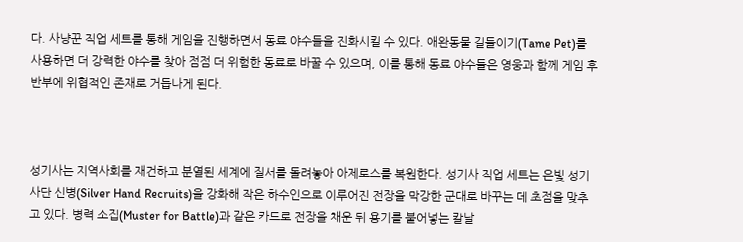다. 사냥꾼 직업 세트를 통해 게임을 진행하면서 동료 야수들을 진화시킬 수 있다. 애완동물 길들이기(Tame Pet)를 사용하면 더 강력한 야수를 찾아 점점 더 위험한 동료로 바꿀 수 있으며, 이를 통해 동료 야수들은 영웅과 함께 게임 후반부에 위협적인 존재로 거듭나게 된다.



성기사는 지역사회를 재건하고 분열된 세계에 질서를 돌려놓아 아제로스를 복원한다. 성기사 직업 세트는 은빛 성기사단 신병(Silver Hand Recruits)을 강화해 작은 하수인으로 이루어진 전장을 막강한 군대로 바꾸는 데 초점을 맞추고 있다. 병력 소집(Muster for Battle)과 같은 카드로 전장을 채운 뒤 용기를 불어넣는 칼날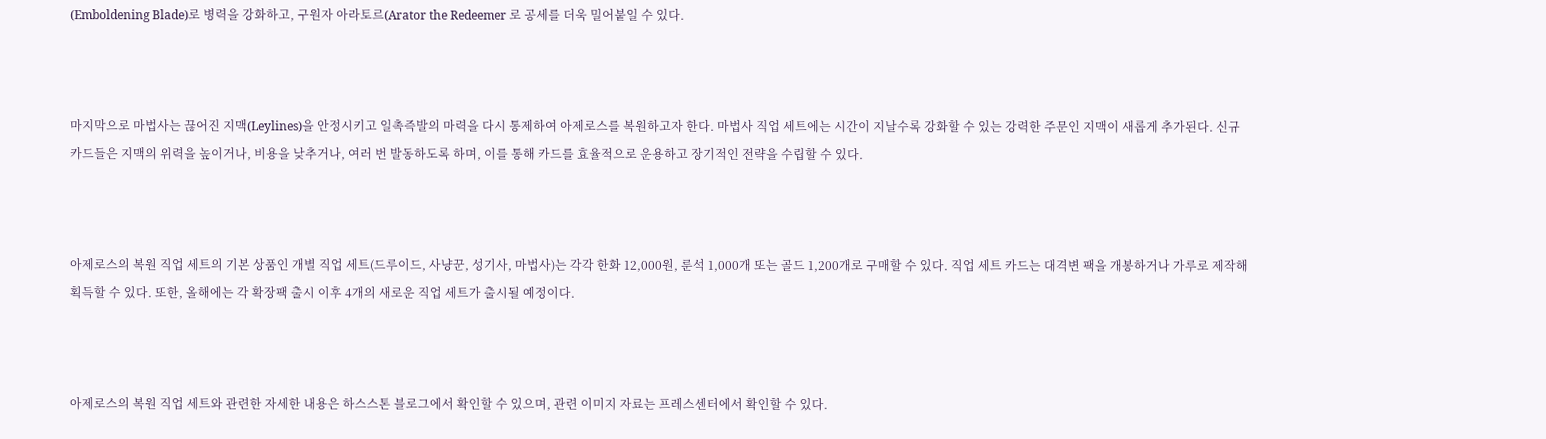(Emboldening Blade)로 병력을 강화하고, 구원자 아라토르(Arator the Redeemer 로 공세를 더욱 밀어붙일 수 있다.



마지막으로 마법사는 끊어진 지맥(Leylines)을 안정시키고 일촉즉발의 마력을 다시 통제하여 아제로스를 복원하고자 한다. 마법사 직업 세트에는 시간이 지날수록 강화할 수 있는 강력한 주문인 지맥이 새롭게 추가된다. 신규 카드들은 지맥의 위력을 높이거나, 비용을 낮추거나, 여러 번 발동하도록 하며, 이를 통해 카드를 효율적으로 운용하고 장기적인 전략을 수립할 수 있다.



아제로스의 복원 직업 세트의 기본 상품인 개별 직업 세트(드루이드, 사냥꾼, 성기사, 마법사)는 각각 한화 12,000원, 룬석 1,000개 또는 골드 1,200개로 구매할 수 있다. 직업 세트 카드는 대격변 팩을 개봉하거나 가루로 제작해 획득할 수 있다. 또한, 올해에는 각 확장팩 출시 이후 4개의 새로운 직업 세트가 출시될 예정이다.



아제로스의 복원 직업 세트와 관련한 자세한 내용은 하스스톤 블로그에서 확인할 수 있으며, 관련 이미지 자료는 프레스센터에서 확인할 수 있다.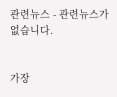관련뉴스 - 관련뉴스가 없습니다.


가장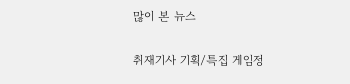많이 본 뉴스

취재기사 기획/특집 게임정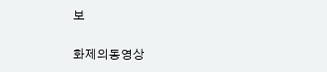보

화제의동영상